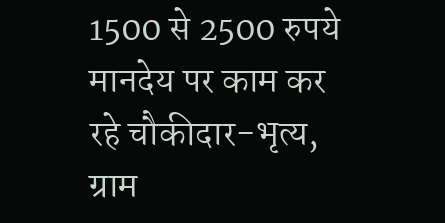1500 से 2500 रुपये मानदेय पर काम कर रहे चौकीदार-भृत्य, ग्राम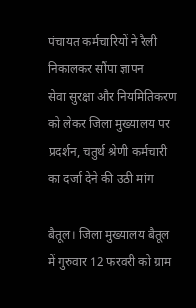पंचायत कर्मचारियों ने रैली निकालकर सौंपा ज्ञापन
सेवा सुरक्षा और नियमितिकरण को लेकर जिला मुख्यालय पर प्रदर्शन, चतुर्थ श्रेणी कर्मचारी का दर्जा देने की उठी मांग

बैतूल। जिला मुख्यालय बैतूल में गुरुवार 12 फरवरी को ग्राम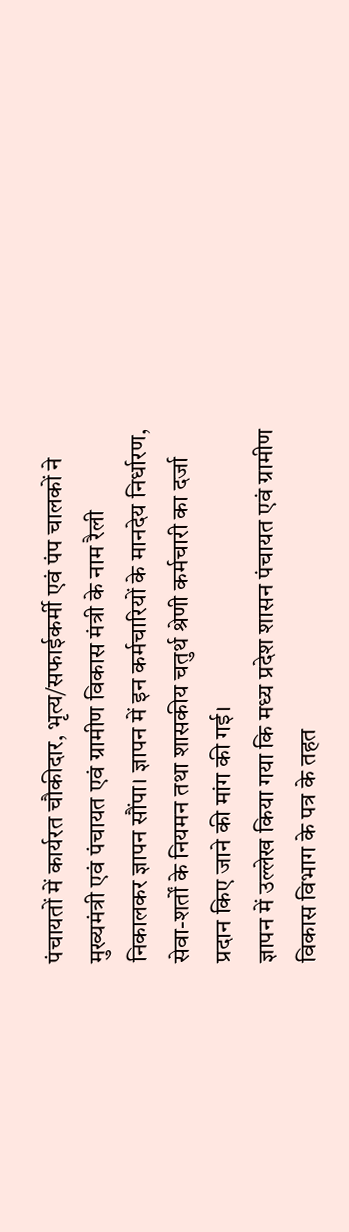पंचायतों में कार्यरत चौकीदार, भृत्य/सफाईकर्मी एवं पंप चालकों ने मुख्यमंत्री एवं पंचायत एवं ग्रामीण विकास मंत्री के नाम रैली निकालकर ज्ञापन सौंपा। ज्ञापन में इन कर्मचारियों के मानदेय निर्धारण, सेवा-शर्तों के नियमन तथा शासकीय चतुर्थ श्रेणी कर्मचारी का दर्जा प्रदान किए जाने की मांग की गई।
ज्ञापन में उल्लेख किया गया कि मध्य प्रदेश शासन पंचायत एवं ग्रामीण विकास विभाग के पत्र के तहत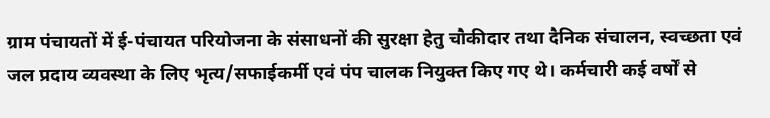ग्राम पंचायतों में ई-पंचायत परियोजना के संसाधनों की सुरक्षा हेतु चौकीदार तथा दैनिक संचालन, स्वच्छता एवं जल प्रदाय व्यवस्था के लिए भृत्य/सफाईकर्मी एवं पंप चालक नियुक्त किए गए थे। कर्मचारी कई वर्षों से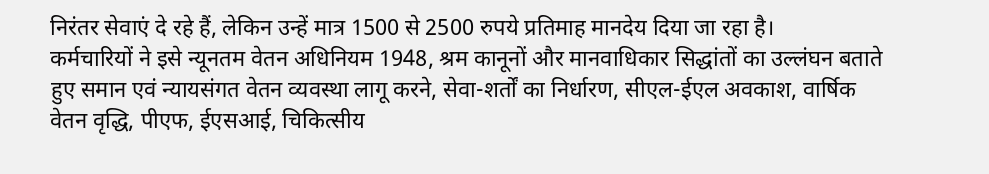निरंतर सेवाएं दे रहे हैं, लेकिन उन्हें मात्र 1500 से 2500 रुपये प्रतिमाह मानदेय दिया जा रहा है।
कर्मचारियों ने इसे न्यूनतम वेतन अधिनियम 1948, श्रम कानूनों और मानवाधिकार सिद्धांतों का उल्लंघन बताते हुए समान एवं न्यायसंगत वेतन व्यवस्था लागू करने, सेवा-शर्तों का निर्धारण, सीएल-ईएल अवकाश, वार्षिक वेतन वृद्धि, पीएफ, ईएसआई, चिकित्सीय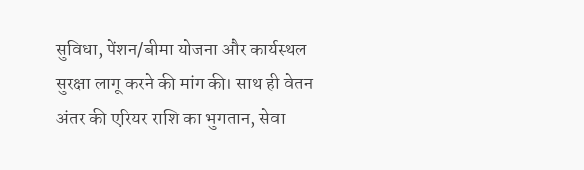सुविधा, पेंशन/बीमा योजना और कार्यस्थल सुरक्षा लागू करने की मांग की। साथ ही वेतन अंतर की एरियर राशि का भुगतान, सेवा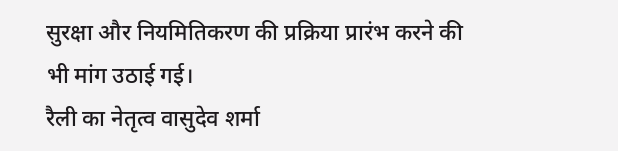सुरक्षा और नियमितिकरण की प्रक्रिया प्रारंभ करने की भी मांग उठाई गई।
रैली का नेतृत्व वासुदेव शर्मा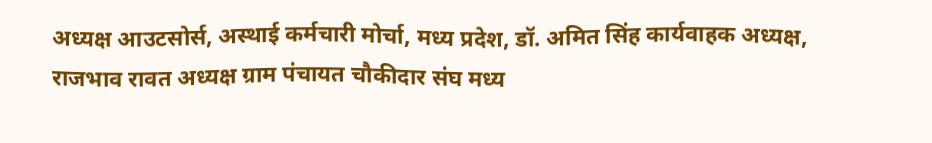अध्यक्ष आउटसोर्स, अस्थाई कर्मचारी मोर्चा, मध्य प्रदेश, डॉ. अमित सिंह कार्यवाहक अध्यक्ष, राजभाव रावत अध्यक्ष ग्राम पंचायत चौकीदार संघ मध्य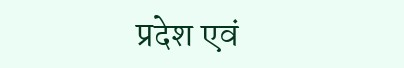प्रदेश एवं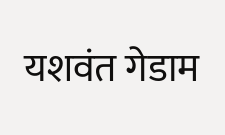यशवंत गेडाम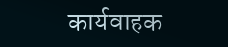कार्यवाहक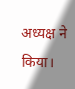अध्यक्ष ने किया।